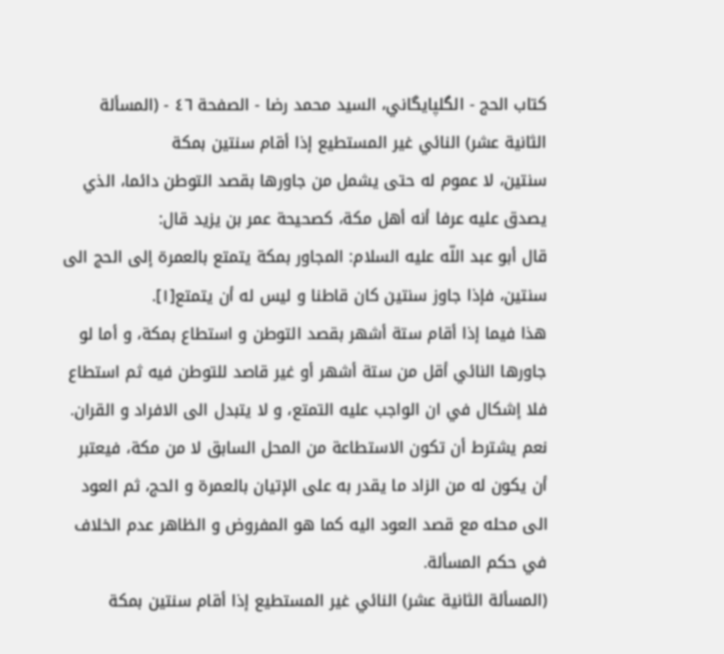كتاب الحج - الگلپايگاني، السيد محمد رضا - الصفحة ٤٦ - (المسألة الثانية عشر) النائي غير المستطيع إذا أقام سنتين بمكة
سنتين، لا عموم له حتى يشمل من جاورها بقصد التوطن دائما، الذي يصدق عليه عرفا أنه أهل مكة، كصحيحة عمر بن يزيد قال:
قال أبو عبد اللّه عليه السلام: المجاور بمكة يتمتع بالعمرة إلى الحج الى سنتين، فإذا جاوز سنتين كان قاطنا و ليس له أن يتمتع[١].
هذا فيما إذا أقام ستة أشهر بقصد التوطن و استطاع بمكة، و أما لو جاورها النائي أقل من ستة أشهر أو غير قاصد للتوطن فيه ثم استطاع فلا إشكال في ان الواجب عليه التمتع، و لا يتبدل الى الافراد و القران. نعم يشترط أن تكون الاستطاعة من المحل السابق لا من مكة، فيعتبر أن يكون له من الزاد ما يقدر به على الإتيان بالعمرة و الحج، ثم العود الى محله مع قصد العود اليه كما هو المفروض و الظاهر عدم الخلاف في حكم المسألة.
(المسألة الثانية عشر) النائي غير المستطيع إذا أقام سنتين بمكة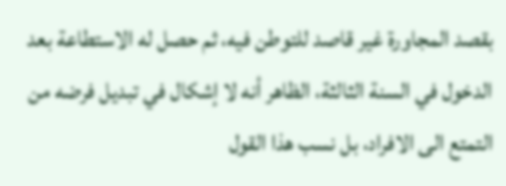بقصد المجاورة غير قاصد للتوطن فيه، ثم حصل له الاستطاعة بعد الدخول في السنة الثالثة، الظاهر أنه لا إشكال في تبديل فرضه من التمتع الى الافراد، بل نسب هذا القول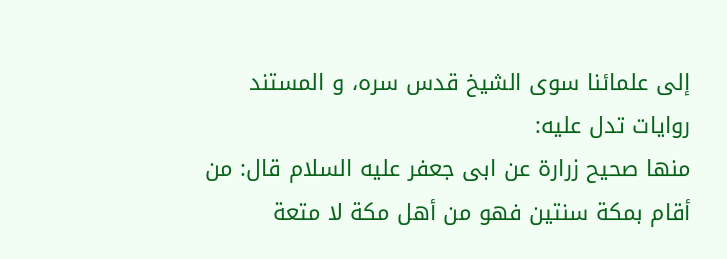إلى علمائنا سوى الشيخ قدس سره، و المستند روايات تدل عليه:
منها صحيح زرارة عن ابى جعفر عليه السلام قال: من أقام بمكة سنتين فهو من أهل مكة لا متعة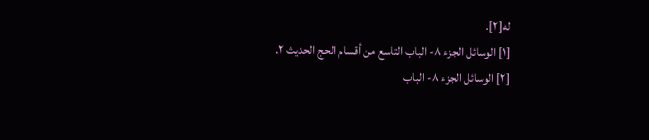له[٢].
[١] الوسائل الجزء ٨- الباب التاسع من أقسام الحج الحديث ٢.
[٢] الوسائل الجزء ٨- الباب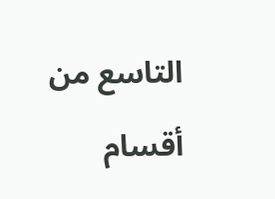التاسع من أقسام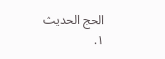الحج الحديث ١.